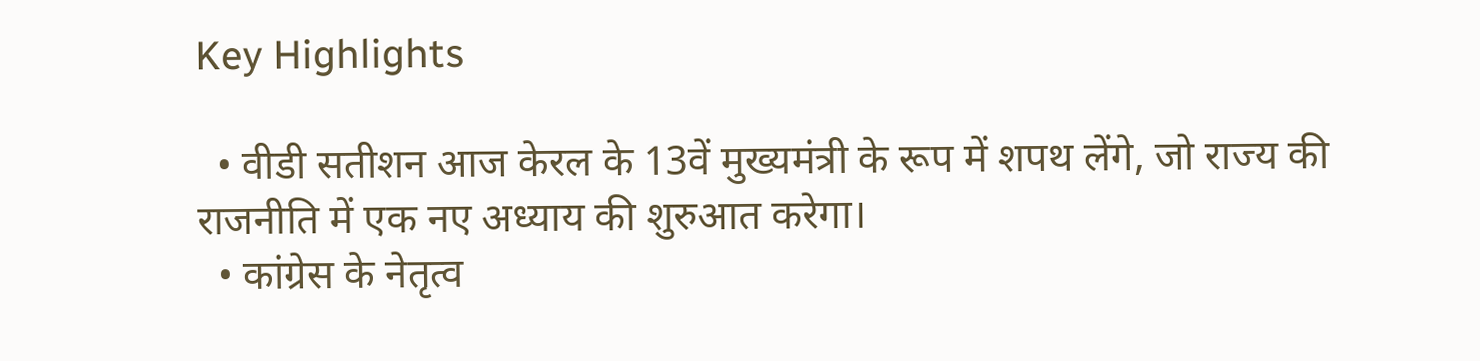Key Highlights

  • वीडी सतीशन आज केरल के 13वें मुख्यमंत्री के रूप में शपथ लेंगे, जो राज्य की राजनीति में एक नए अध्याय की शुरुआत करेगा।
  • कांग्रेस के नेतृत्व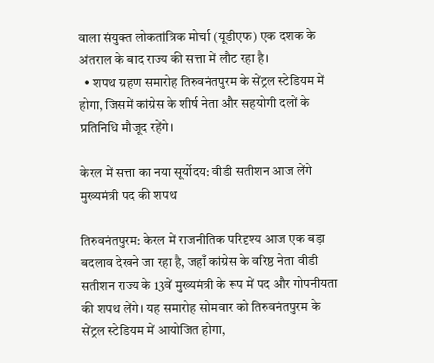वाला संयुक्त लोकतांत्रिक मोर्चा (यूडीएफ) एक दशक के अंतराल के बाद राज्य की सत्ता में लौट रहा है।
  • शपथ ग्रहण समारोह तिरुवनंतपुरम के सेंट्रल स्टेडियम में होगा, जिसमें कांग्रेस के शीर्ष नेता और सहयोगी दलों के प्रतिनिधि मौजूद रहेंगे।

केरल में सत्ता का नया सूर्योदय: वीडी सतीशन आज लेंगे मुख्यमंत्री पद की शपथ

तिरुवनंतपुरम: केरल में राजनीतिक परिदृश्य आज एक बड़ा बदलाव देखने जा रहा है, जहाँ कांग्रेस के वरिष्ठ नेता वीडी सतीशन राज्य के 13वें मुख्यमंत्री के रूप में पद और गोपनीयता की शपथ लेंगे। यह समारोह सोमवार को तिरुवनंतपुरम के सेंट्रल स्टेडियम में आयोजित होगा,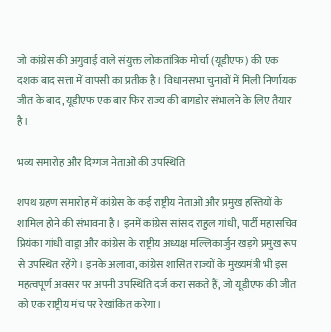जो कांग्रेस की अगुवाई वाले संयुक्त लोकतांत्रिक मोर्चा (यूडीएफ) की एक दशक बाद सत्ता में वापसी का प्रतीक है। विधानसभा चुनावों में मिली निर्णायक जीत के बाद, यूडीएफ एक बार फिर राज्य की बागडोर संभालने के लिए तैयार है।

भव्य समारोह और दिग्गज नेताओं की उपस्थिति

शपथ ग्रहण समारोह में कांग्रेस के कई राष्ट्रीय नेताओं और प्रमुख हस्तियों के शामिल होने की संभावना है। इनमें कांग्रेस सांसद राहुल गांधी, पार्टी महासचिव प्रियंका गांधी वाड्रा और कांग्रेस के राष्ट्रीय अध्यक्ष मल्लिकार्जुन खड़गे प्रमुख रूप से उपस्थित रहेंगे। इनके अलावा, कांग्रेस शासित राज्यों के मुख्यमंत्री भी इस महत्वपूर्ण अवसर पर अपनी उपस्थिति दर्ज करा सकते हैं, जो यूडीएफ की जीत को एक राष्ट्रीय मंच पर रेखांकित करेगा।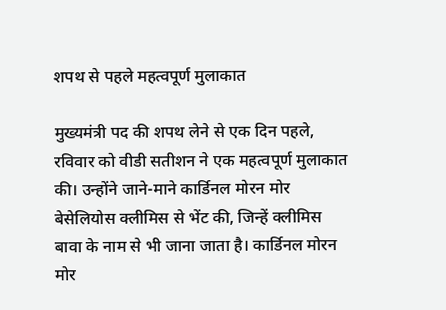शपथ से पहले महत्वपूर्ण मुलाकात

मुख्यमंत्री पद की शपथ लेने से एक दिन पहले, रविवार को वीडी सतीशन ने एक महत्वपूर्ण मुलाकात की। उन्होंने जाने-माने कार्डिनल मोरन मोर बेसेलियोस क्लीमिस से भेंट की, जिन्हें क्लीमिस बावा के नाम से भी जाना जाता है। कार्डिनल मोरन मोर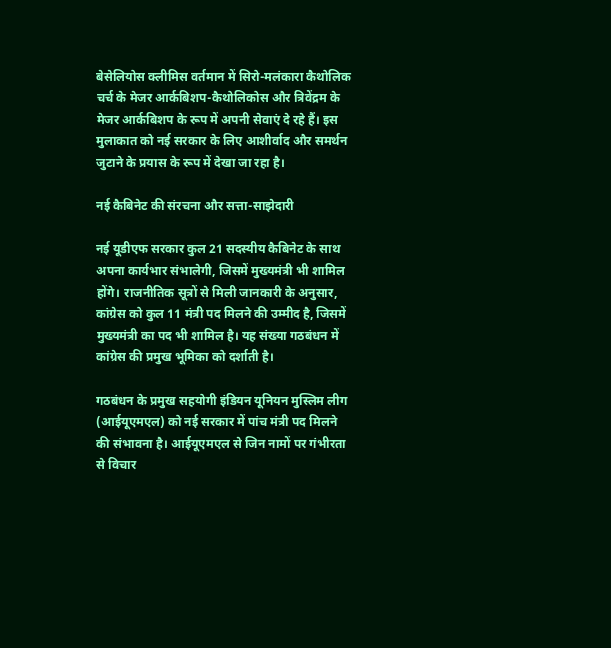बेसेलियोस क्लीमिस वर्तमान में सिरो-मलंकारा कैथोलिक चर्च के मेजर आर्कबिशप-कैथोलिकोस और त्रिवेंद्रम के मेजर आर्कबिशप के रूप में अपनी सेवाएं दे रहे हैं। इस मुलाकात को नई सरकार के लिए आशीर्वाद और समर्थन जुटाने के प्रयास के रूप में देखा जा रहा है।

नई कैबिनेट की संरचना और सत्ता-साझेदारी

नई यूडीएफ सरकार कुल 21 सदस्यीय कैबिनेट के साथ अपना कार्यभार संभालेगी, जिसमें मुख्यमंत्री भी शामिल होंगे। राजनीतिक सूत्रों से मिली जानकारी के अनुसार, कांग्रेस को कुल 11 मंत्री पद मिलने की उम्मीद है, जिसमें मुख्यमंत्री का पद भी शामिल है। यह संख्या गठबंधन में कांग्रेस की प्रमुख भूमिका को दर्शाती है।

गठबंधन के प्रमुख सहयोगी इंडियन यूनियन मुस्लिम लीग (आईयूएमएल) को नई सरकार में पांच मंत्री पद मिलने की संभावना है। आईयूएमएल से जिन नामों पर गंभीरता से विचार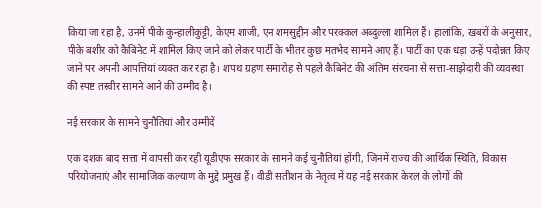किया जा रहा है, उनमें पीके कुन्हालीकुट्टी, केएम शाजी, एन शमसुद्दीन और परक्कल अब्दुल्ला शामिल हैं। हालांकि, खबरों के अनुसार, पीके बशीर को कैबिनेट में शामिल किए जाने को लेकर पार्टी के भीतर कुछ मतभेद सामने आए हैं। पार्टी का एक धड़ा उन्हें पदोन्नत किए जाने पर अपनी आपत्तियां व्यक्त कर रहा है। शपथ ग्रहण समारोह से पहले कैबिनेट की अंतिम संरचना से सत्ता-साझेदारी की व्यवस्था की स्पष्ट तस्वीर सामने आने की उम्मीद है।

नई सरकार के सामने चुनौतियां और उम्मीदें

एक दशक बाद सत्ता में वापसी कर रही यूडीएफ सरकार के सामने कई चुनौतियां होंगी, जिनमें राज्य की आर्थिक स्थिति, विकास परियोजनाएं और सामाजिक कल्याण के मुद्दे प्रमुख हैं। वीडी सतीशन के नेतृत्व में यह नई सरकार केरल के लोगों की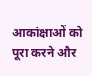आकांक्षाओं को पूरा करने और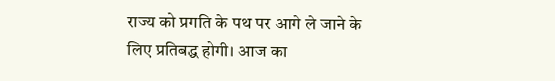राज्य को प्रगति के पथ पर आगे ले जाने के लिए प्रतिबद्ध होगी। आज का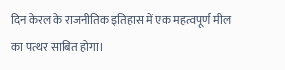दिन केरल के राजनीतिक इतिहास में एक महत्वपूर्ण मील का पत्थर साबित होगा।